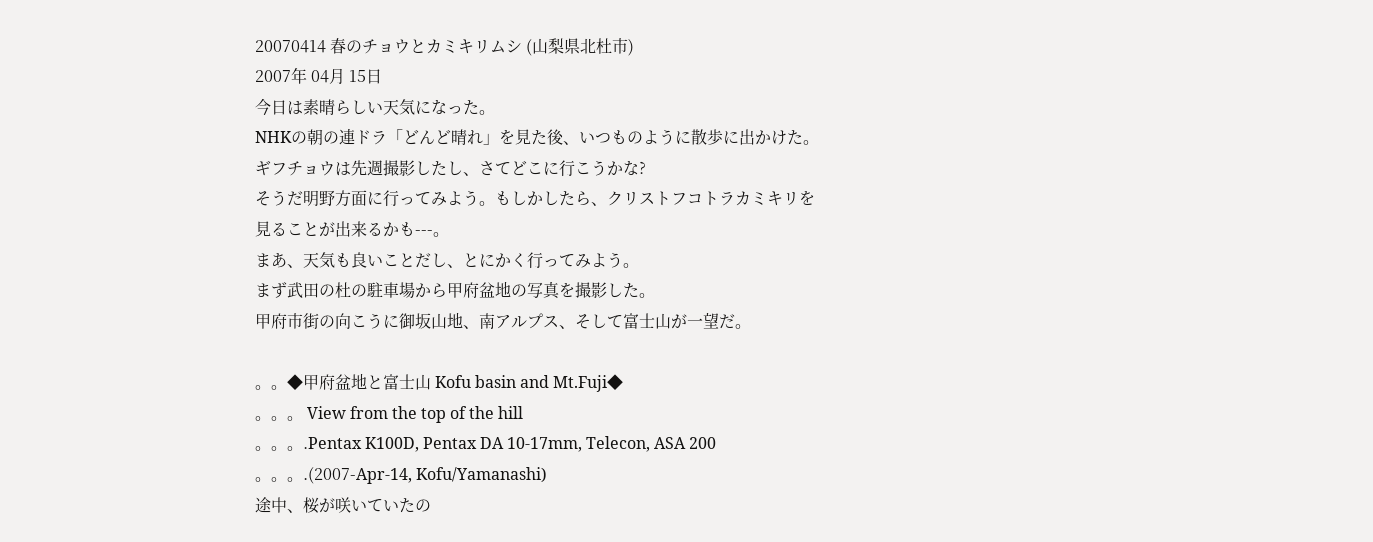20070414 春のチョウとカミキリムシ (山梨県北杜市)
2007年 04月 15日
今日は素晴らしい天気になった。
NHKの朝の連ドラ「どんど晴れ」を見た後、いつものように散歩に出かけた。
ギフチョウは先週撮影したし、さてどこに行こうかな?
そうだ明野方面に行ってみよう。もしかしたら、クリストフコトラカミキリを見ることが出来るかも---。
まあ、天気も良いことだし、とにかく行ってみよう。
まず武田の杜の駐車場から甲府盆地の写真を撮影した。
甲府市街の向こうに御坂山地、南アルプス、そして富士山が一望だ。

。。◆甲府盆地と富士山 Kofu basin and Mt.Fuji◆
。。。 View from the top of the hill
。。。.Pentax K100D, Pentax DA 10-17mm, Telecon, ASA 200
。。。.(2007-Apr-14, Kofu/Yamanashi)
途中、桜が咲いていたの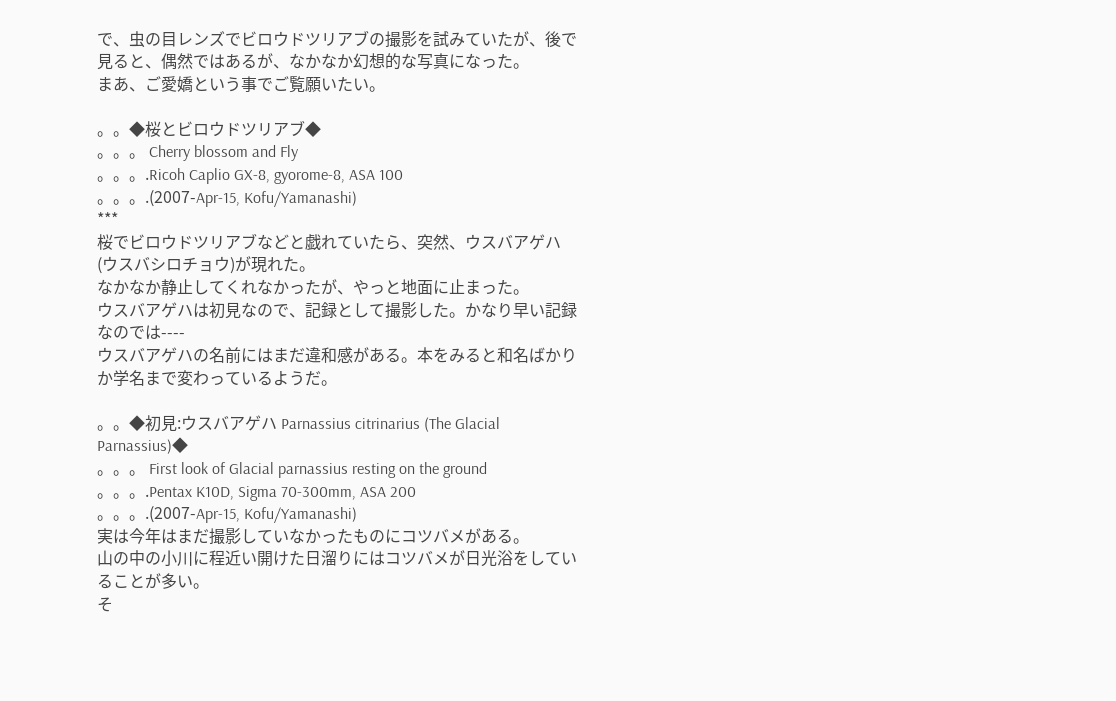で、虫の目レンズでビロウドツリアブの撮影を試みていたが、後で見ると、偶然ではあるが、なかなか幻想的な写真になった。
まあ、ご愛嬌という事でご覧願いたい。

。。◆桜とビロウドツリアブ◆
。。。 Cherry blossom and Fly
。。。.Ricoh Caplio GX-8, gyorome-8, ASA 100
。。。.(2007-Apr-15, Kofu/Yamanashi)
***
桜でビロウドツリアブなどと戯れていたら、突然、ウスバアゲハ(ウスバシロチョウ)が現れた。
なかなか静止してくれなかったが、やっと地面に止まった。
ウスバアゲハは初見なので、記録として撮影した。かなり早い記録なのでは----
ウスバアゲハの名前にはまだ違和感がある。本をみると和名ばかりか学名まで変わっているようだ。

。。◆初見:ウスバアゲハ Parnassius citrinarius (The Glacial Parnassius)◆
。。。 First look of Glacial parnassius resting on the ground
。。。.Pentax K10D, Sigma 70-300mm, ASA 200
。。。.(2007-Apr-15, Kofu/Yamanashi)
実は今年はまだ撮影していなかったものにコツバメがある。
山の中の小川に程近い開けた日溜りにはコツバメが日光浴をしていることが多い。
そ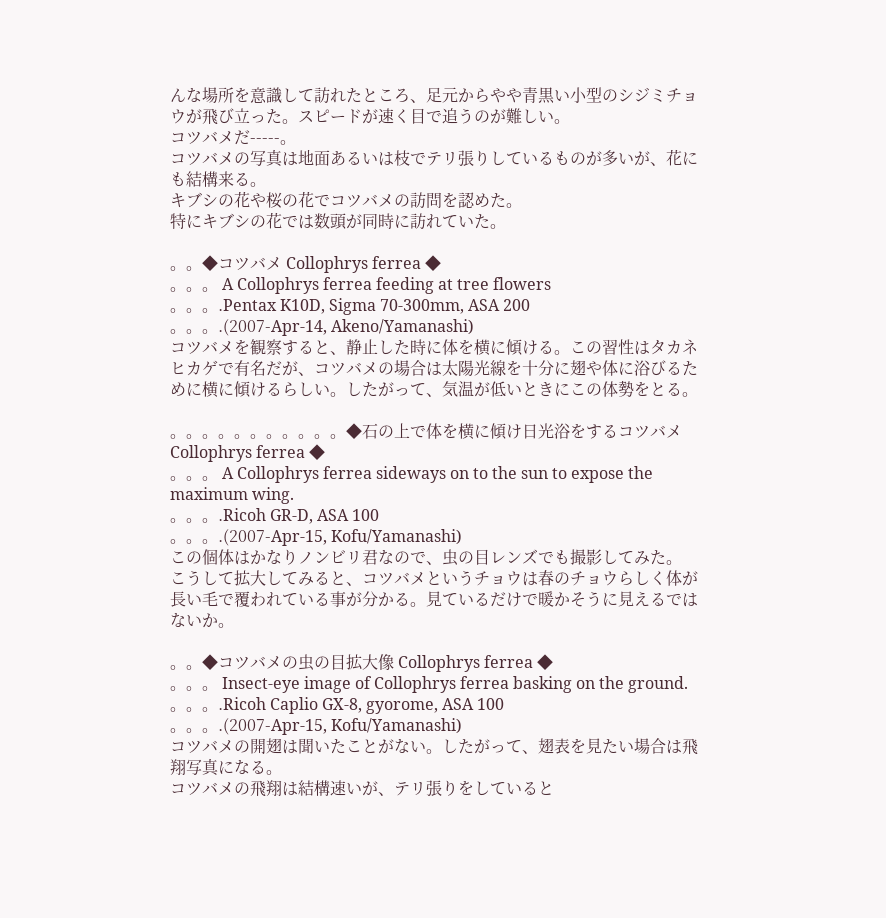んな場所を意識して訪れたところ、足元からやや青黒い小型のシジミチョウが飛び立った。スピードが速く目で追うのが難しい。
コツバメだ-----。
コツバメの写真は地面あるいは枝でテリ張りしているものが多いが、花にも結構来る。
キブシの花や桜の花でコツバメの訪問を認めた。
特にキブシの花では数頭が同時に訪れていた。

。。◆コツバメ Collophrys ferrea ◆
。。。 A Collophrys ferrea feeding at tree flowers
。。。.Pentax K10D, Sigma 70-300mm, ASA 200
。。。.(2007-Apr-14, Akeno/Yamanashi)
コツバメを観察すると、静止した時に体を横に傾ける。この習性はタカネヒカゲで有名だが、コツバメの場合は太陽光線を十分に翅や体に浴びるために横に傾けるらしい。したがって、気温が低いときにこの体勢をとる。

。。。。。。。。。。。◆石の上で体を横に傾け日光浴をするコツバメ Collophrys ferrea ◆
。。。 A Collophrys ferrea sideways on to the sun to expose the maximum wing.
。。。.Ricoh GR-D, ASA 100
。。。.(2007-Apr-15, Kofu/Yamanashi)
この個体はかなりノンビリ君なので、虫の目レンズでも撮影してみた。
こうして拡大してみると、コツバメというチョウは春のチョウらしく体が長い毛で覆われている事が分かる。見ているだけで暖かそうに見えるではないか。

。。◆コツバメの虫の目拡大像 Collophrys ferrea ◆
。。。 Insect-eye image of Collophrys ferrea basking on the ground.
。。。.Ricoh Caplio GX-8, gyorome, ASA 100
。。。.(2007-Apr-15, Kofu/Yamanashi)
コツバメの開翅は聞いたことがない。したがって、翅表を見たい場合は飛翔写真になる。
コツバメの飛翔は結構速いが、テリ張りをしていると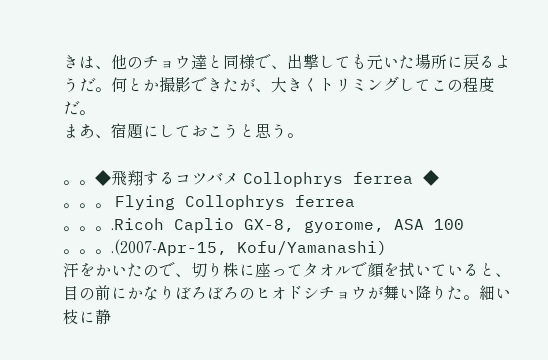きは、他のチョウ達と同様で、出撃しても元いた場所に戻るようだ。何とか撮影できたが、大きくトリミングしてこの程度だ。
まあ、宿題にしておこうと思う。

。。◆飛翔するコツバメ Collophrys ferrea ◆
。。。 Flying Collophrys ferrea
。。。.Ricoh Caplio GX-8, gyorome, ASA 100
。。。.(2007-Apr-15, Kofu/Yamanashi)
汗をかいたので、切り株に座ってタオルで顔を拭いていると、目の前にかなりぼろぼろのヒオドシチョウが舞い降りた。細い枝に静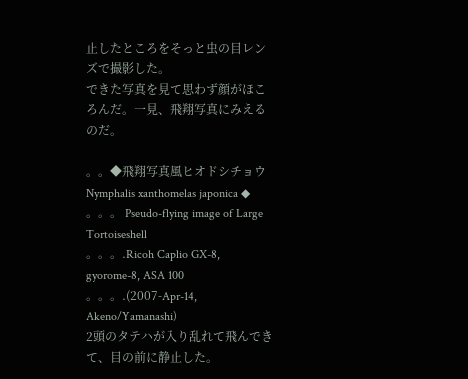止したところをそっと虫の目レンズで撮影した。
できた写真を見て思わず顔がほころんだ。一見、飛翔写真にみえるのだ。

。。◆飛翔写真風ヒオドシチョウ Nymphalis xanthomelas japonica ◆
。。。 Pseudo-flying image of Large Tortoiseshell
。。。.Ricoh Caplio GX-8, gyorome-8, ASA 100
。。。.(2007-Apr-14, Akeno/Yamanashi)
2頭のタテハが入り乱れて飛んできて、目の前に静止した。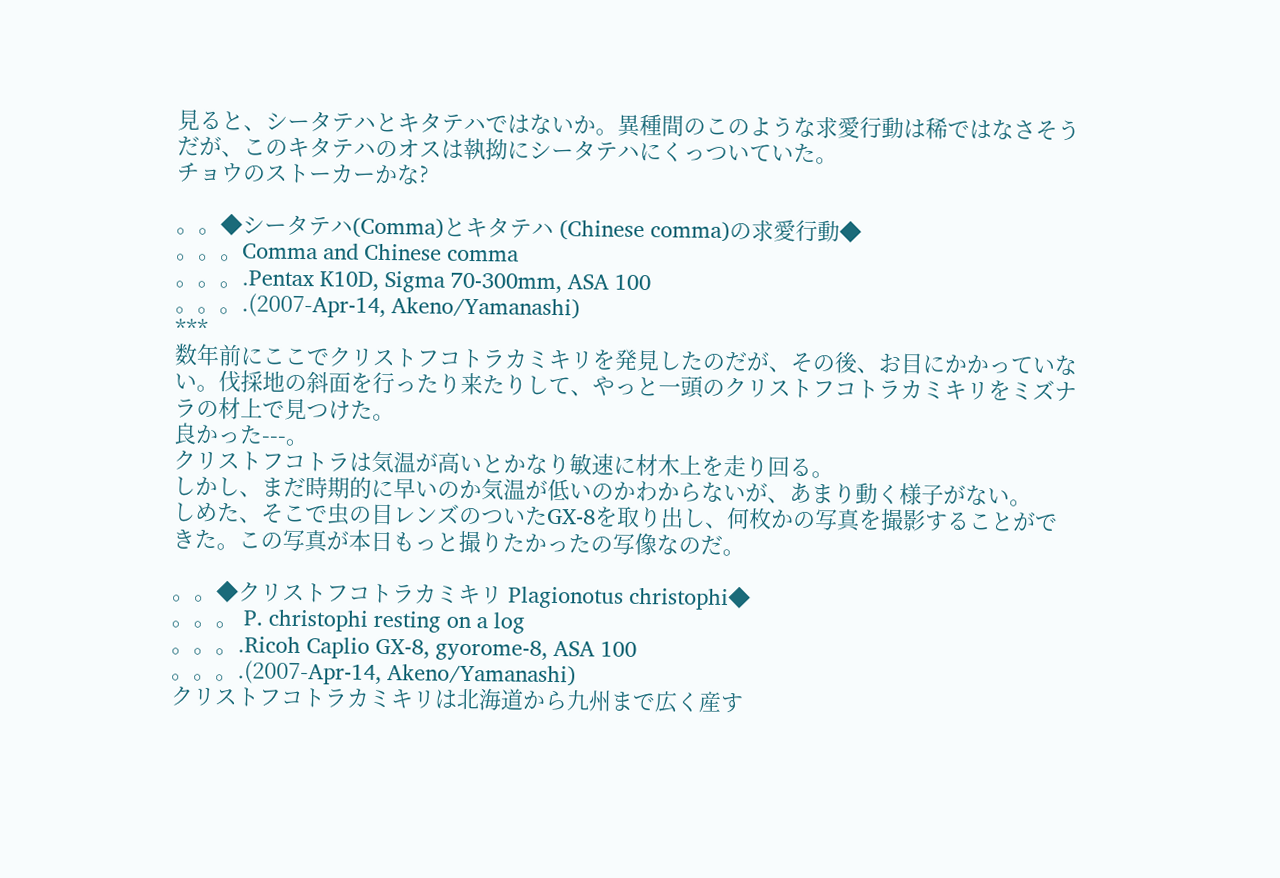見ると、シータテハとキタテハではないか。異種間のこのような求愛行動は稀ではなさそうだが、このキタテハのオスは執拗にシータテハにくっついていた。
チョウのストーカーかな?

。。◆シータテハ(Comma)とキタテハ (Chinese comma)の求愛行動◆
。。。Comma and Chinese comma
。。。.Pentax K10D, Sigma 70-300mm, ASA 100
。。。.(2007-Apr-14, Akeno/Yamanashi)
***
数年前にここでクリストフコトラカミキリを発見したのだが、その後、お目にかかっていない。伐採地の斜面を行ったり来たりして、やっと一頭のクリストフコトラカミキリをミズナラの材上で見つけた。
良かった---。
クリストフコトラは気温が高いとかなり敏速に材木上を走り回る。
しかし、まだ時期的に早いのか気温が低いのかわからないが、あまり動く様子がない。
しめた、そこで虫の目レンズのついたGX-8を取り出し、何枚かの写真を撮影することができた。この写真が本日もっと撮りたかったの写像なのだ。

。。◆クリストフコトラカミキリ Plagionotus christophi◆
。。。 P. christophi resting on a log
。。。.Ricoh Caplio GX-8, gyorome-8, ASA 100
。。。.(2007-Apr-14, Akeno/Yamanashi)
クリストフコトラカミキリは北海道から九州まで広く産す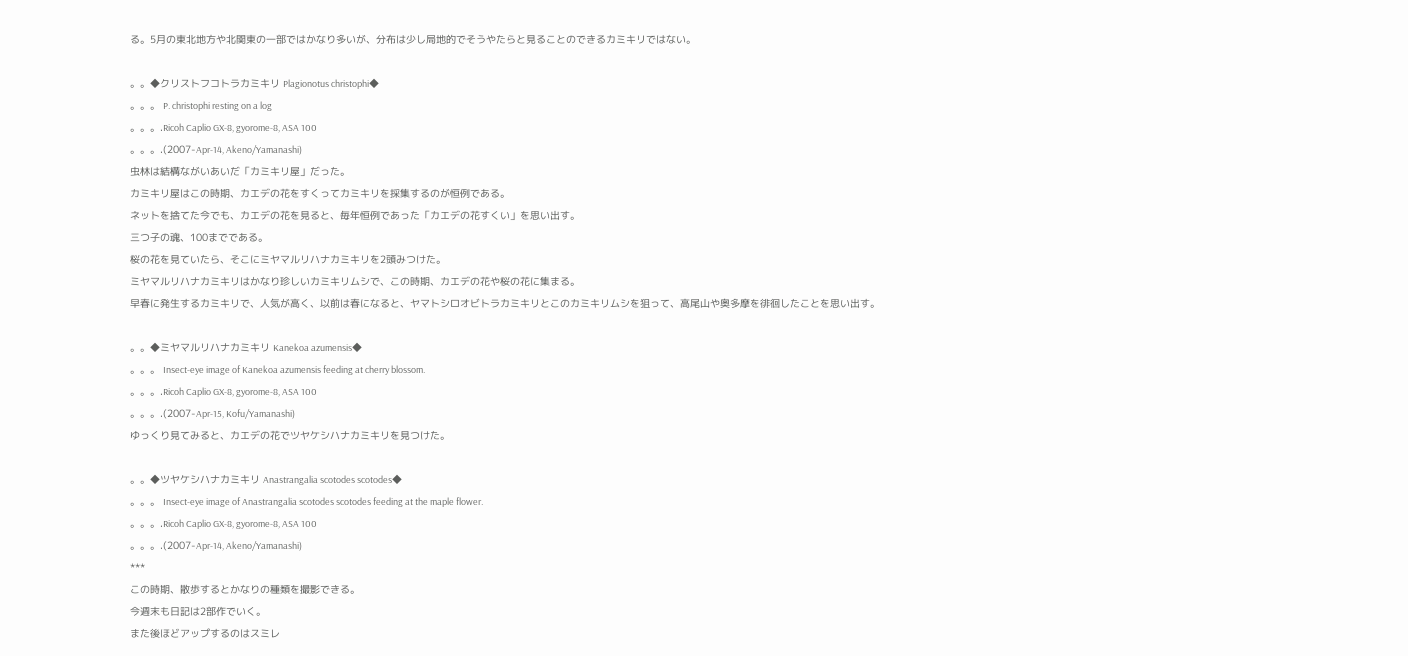る。5月の東北地方や北関東の一部ではかなり多いが、分布は少し局地的でそうやたらと見ることのできるカミキリではない。

。。◆クリストフコトラカミキリ Plagionotus christophi◆
。。。 P. christophi resting on a log
。。。.Ricoh Caplio GX-8, gyorome-8, ASA 100
。。。.(2007-Apr-14, Akeno/Yamanashi)
虫林は結構ながいあいだ「カミキリ屋」だった。
カミキリ屋はこの時期、カエデの花をすくってカミキリを採集するのが恒例である。
ネットを捨てた今でも、カエデの花を見ると、毎年恒例であった「カエデの花すくい」を思い出す。
三つ子の魂、100までである。
桜の花を見ていたら、そこにミヤマルリハナカミキリを2頭みつけた。
ミヤマルリハナカミキリはかなり珍しいカミキリムシで、この時期、カエデの花や桜の花に集まる。
早春に発生するカミキリで、人気が高く、以前は春になると、ヤマトシロオビトラカミキリとこのカミキリムシを狙って、高尾山や奥多摩を徘徊したことを思い出す。

。。◆ミヤマルリハナカミキリ Kanekoa azumensis◆
。。。 Insect-eye image of Kanekoa azumensis feeding at cherry blossom.
。。。.Ricoh Caplio GX-8, gyorome-8, ASA 100
。。。.(2007-Apr-15, Kofu/Yamanashi)
ゆっくり見てみると、カエデの花でツヤケシハナカミキリを見つけた。

。。◆ツヤケシハナカミキリ Anastrangalia scotodes scotodes◆
。。。 Insect-eye image of Anastrangalia scotodes scotodes feeding at the maple flower.
。。。.Ricoh Caplio GX-8, gyorome-8, ASA 100
。。。.(2007-Apr-14, Akeno/Yamanashi)
***
この時期、散歩するとかなりの種類を撮影できる。
今週末も日記は2部作でいく。
また後ほどアップするのはスミレ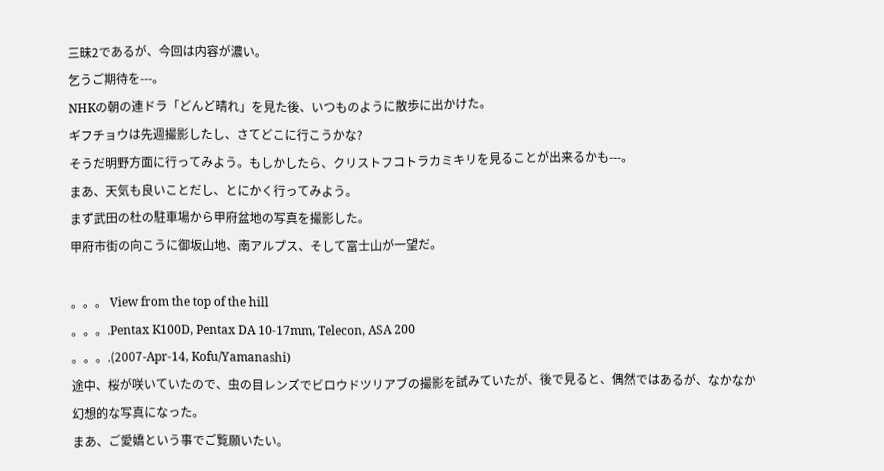三昧2であるが、今回は内容が濃い。
乞うご期待を---。
NHKの朝の連ドラ「どんど晴れ」を見た後、いつものように散歩に出かけた。
ギフチョウは先週撮影したし、さてどこに行こうかな?
そうだ明野方面に行ってみよう。もしかしたら、クリストフコトラカミキリを見ることが出来るかも---。
まあ、天気も良いことだし、とにかく行ってみよう。
まず武田の杜の駐車場から甲府盆地の写真を撮影した。
甲府市街の向こうに御坂山地、南アルプス、そして富士山が一望だ。

。。。 View from the top of the hill
。。。.Pentax K100D, Pentax DA 10-17mm, Telecon, ASA 200
。。。.(2007-Apr-14, Kofu/Yamanashi)
途中、桜が咲いていたので、虫の目レンズでビロウドツリアブの撮影を試みていたが、後で見ると、偶然ではあるが、なかなか幻想的な写真になった。
まあ、ご愛嬌という事でご覧願いたい。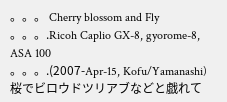。。。 Cherry blossom and Fly
。。。.Ricoh Caplio GX-8, gyorome-8, ASA 100
。。。.(2007-Apr-15, Kofu/Yamanashi)
桜でビロウドツリアブなどと戯れて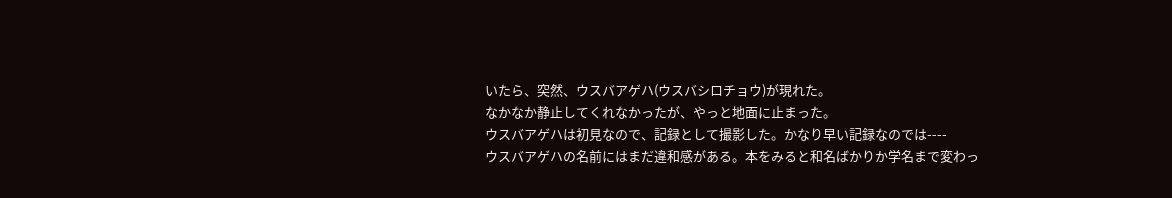いたら、突然、ウスバアゲハ(ウスバシロチョウ)が現れた。
なかなか静止してくれなかったが、やっと地面に止まった。
ウスバアゲハは初見なので、記録として撮影した。かなり早い記録なのでは----
ウスバアゲハの名前にはまだ違和感がある。本をみると和名ばかりか学名まで変わっ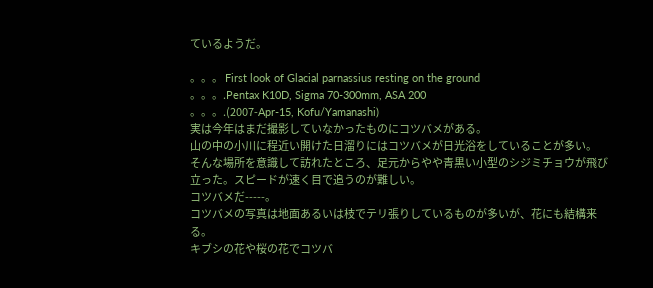ているようだ。

。。。 First look of Glacial parnassius resting on the ground
。。。.Pentax K10D, Sigma 70-300mm, ASA 200
。。。.(2007-Apr-15, Kofu/Yamanashi)
実は今年はまだ撮影していなかったものにコツバメがある。
山の中の小川に程近い開けた日溜りにはコツバメが日光浴をしていることが多い。
そんな場所を意識して訪れたところ、足元からやや青黒い小型のシジミチョウが飛び立った。スピードが速く目で追うのが難しい。
コツバメだ-----。
コツバメの写真は地面あるいは枝でテリ張りしているものが多いが、花にも結構来る。
キブシの花や桜の花でコツバ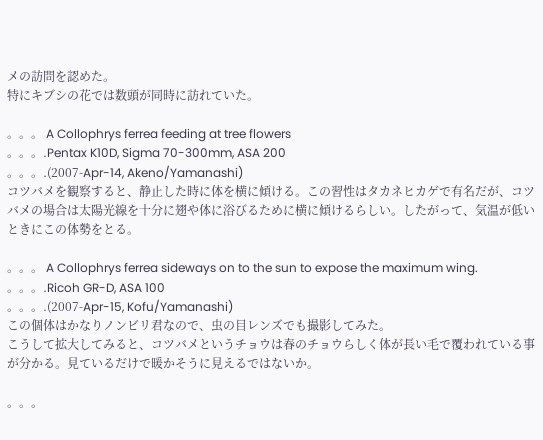メの訪問を認めた。
特にキブシの花では数頭が同時に訪れていた。

。。。 A Collophrys ferrea feeding at tree flowers
。。。.Pentax K10D, Sigma 70-300mm, ASA 200
。。。.(2007-Apr-14, Akeno/Yamanashi)
コツバメを観察すると、静止した時に体を横に傾ける。この習性はタカネヒカゲで有名だが、コツバメの場合は太陽光線を十分に翅や体に浴びるために横に傾けるらしい。したがって、気温が低いときにこの体勢をとる。

。。。 A Collophrys ferrea sideways on to the sun to expose the maximum wing.
。。。.Ricoh GR-D, ASA 100
。。。.(2007-Apr-15, Kofu/Yamanashi)
この個体はかなりノンビリ君なので、虫の目レンズでも撮影してみた。
こうして拡大してみると、コツバメというチョウは春のチョウらしく体が長い毛で覆われている事が分かる。見ているだけで暖かそうに見えるではないか。

。。。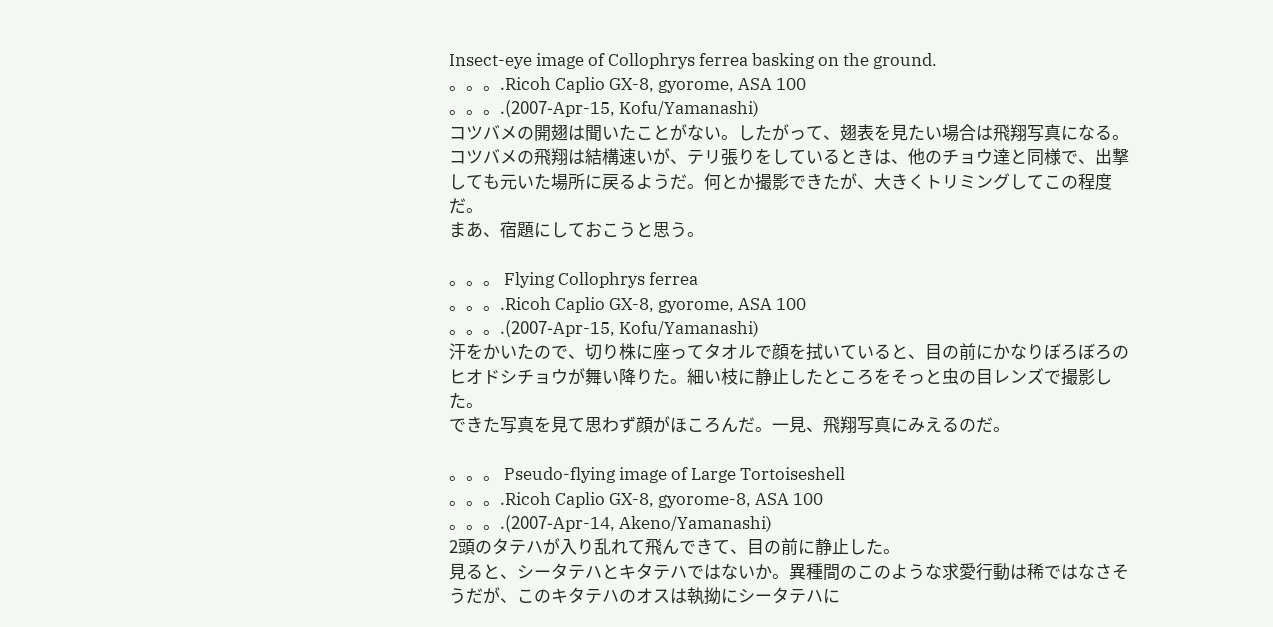Insect-eye image of Collophrys ferrea basking on the ground.
。。。.Ricoh Caplio GX-8, gyorome, ASA 100
。。。.(2007-Apr-15, Kofu/Yamanashi)
コツバメの開翅は聞いたことがない。したがって、翅表を見たい場合は飛翔写真になる。
コツバメの飛翔は結構速いが、テリ張りをしているときは、他のチョウ達と同様で、出撃しても元いた場所に戻るようだ。何とか撮影できたが、大きくトリミングしてこの程度だ。
まあ、宿題にしておこうと思う。

。。。 Flying Collophrys ferrea
。。。.Ricoh Caplio GX-8, gyorome, ASA 100
。。。.(2007-Apr-15, Kofu/Yamanashi)
汗をかいたので、切り株に座ってタオルで顔を拭いていると、目の前にかなりぼろぼろのヒオドシチョウが舞い降りた。細い枝に静止したところをそっと虫の目レンズで撮影した。
できた写真を見て思わず顔がほころんだ。一見、飛翔写真にみえるのだ。

。。。 Pseudo-flying image of Large Tortoiseshell
。。。.Ricoh Caplio GX-8, gyorome-8, ASA 100
。。。.(2007-Apr-14, Akeno/Yamanashi)
2頭のタテハが入り乱れて飛んできて、目の前に静止した。
見ると、シータテハとキタテハではないか。異種間のこのような求愛行動は稀ではなさそうだが、このキタテハのオスは執拗にシータテハに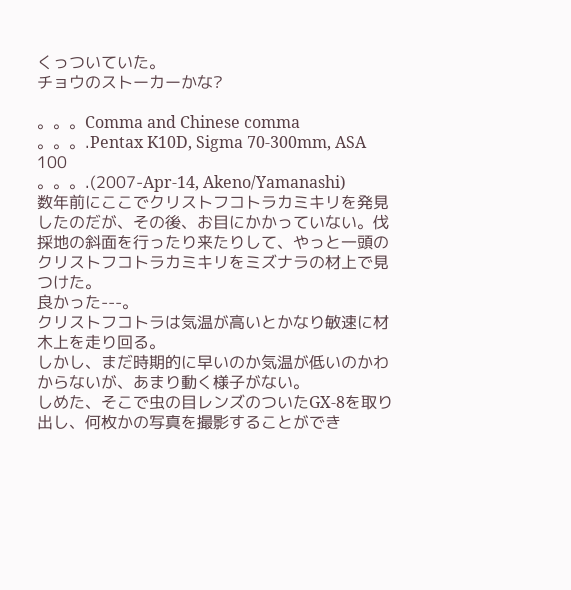くっついていた。
チョウのストーカーかな?

。。。Comma and Chinese comma
。。。.Pentax K10D, Sigma 70-300mm, ASA 100
。。。.(2007-Apr-14, Akeno/Yamanashi)
数年前にここでクリストフコトラカミキリを発見したのだが、その後、お目にかかっていない。伐採地の斜面を行ったり来たりして、やっと一頭のクリストフコトラカミキリをミズナラの材上で見つけた。
良かった---。
クリストフコトラは気温が高いとかなり敏速に材木上を走り回る。
しかし、まだ時期的に早いのか気温が低いのかわからないが、あまり動く様子がない。
しめた、そこで虫の目レンズのついたGX-8を取り出し、何枚かの写真を撮影することができ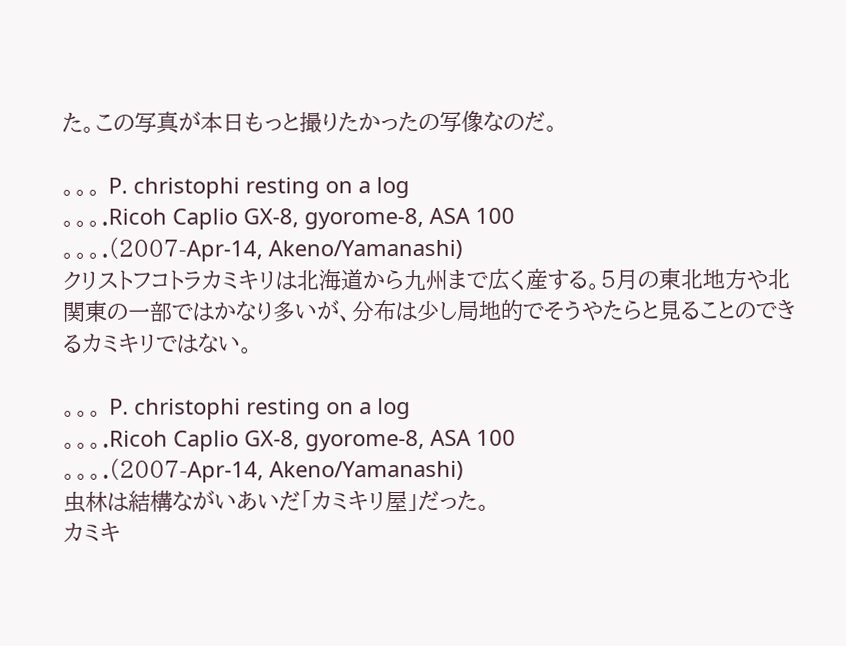た。この写真が本日もっと撮りたかったの写像なのだ。

。。。 P. christophi resting on a log
。。。.Ricoh Caplio GX-8, gyorome-8, ASA 100
。。。.(2007-Apr-14, Akeno/Yamanashi)
クリストフコトラカミキリは北海道から九州まで広く産する。5月の東北地方や北関東の一部ではかなり多いが、分布は少し局地的でそうやたらと見ることのできるカミキリではない。

。。。 P. christophi resting on a log
。。。.Ricoh Caplio GX-8, gyorome-8, ASA 100
。。。.(2007-Apr-14, Akeno/Yamanashi)
虫林は結構ながいあいだ「カミキリ屋」だった。
カミキ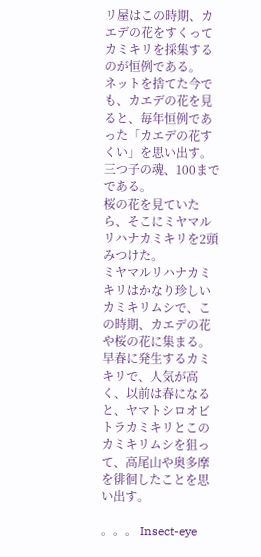リ屋はこの時期、カエデの花をすくってカミキリを採集するのが恒例である。
ネットを捨てた今でも、カエデの花を見ると、毎年恒例であった「カエデの花すくい」を思い出す。
三つ子の魂、100までである。
桜の花を見ていたら、そこにミヤマルリハナカミキリを2頭みつけた。
ミヤマルリハナカミキリはかなり珍しいカミキリムシで、この時期、カエデの花や桜の花に集まる。
早春に発生するカミキリで、人気が高く、以前は春になると、ヤマトシロオビトラカミキリとこのカミキリムシを狙って、高尾山や奥多摩を徘徊したことを思い出す。

。。。 Insect-eye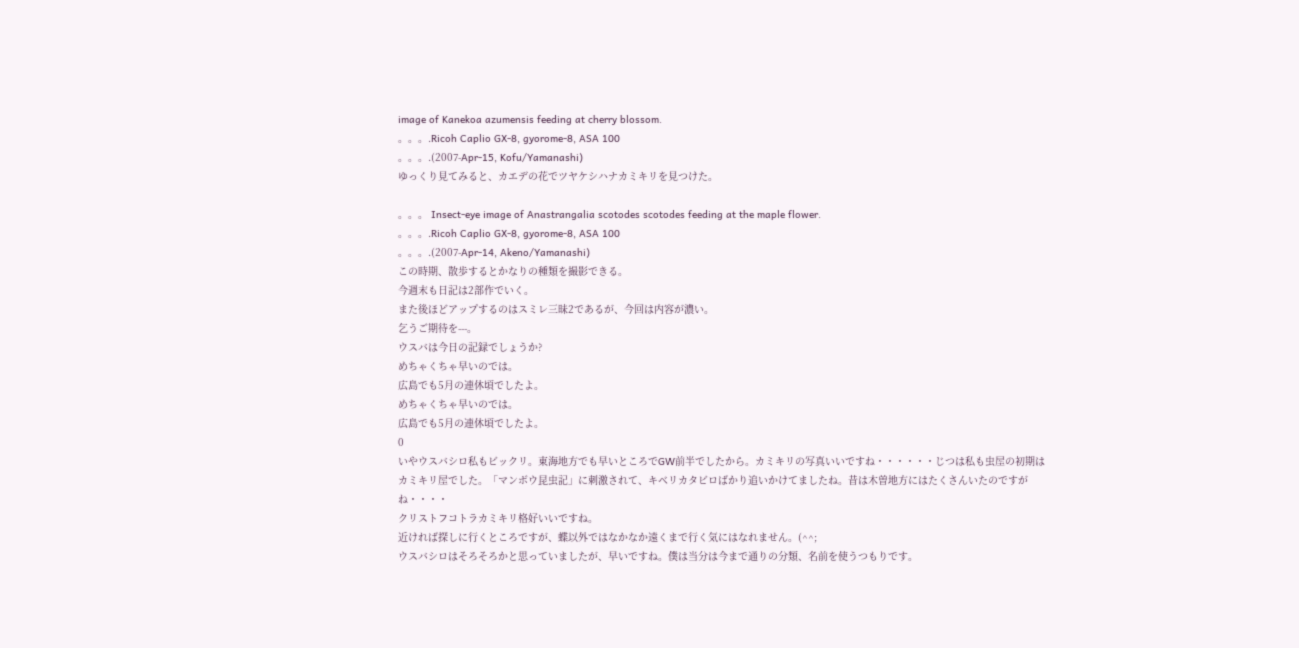image of Kanekoa azumensis feeding at cherry blossom.
。。。.Ricoh Caplio GX-8, gyorome-8, ASA 100
。。。.(2007-Apr-15, Kofu/Yamanashi)
ゆっくり見てみると、カエデの花でツヤケシハナカミキリを見つけた。

。。。 Insect-eye image of Anastrangalia scotodes scotodes feeding at the maple flower.
。。。.Ricoh Caplio GX-8, gyorome-8, ASA 100
。。。.(2007-Apr-14, Akeno/Yamanashi)
この時期、散歩するとかなりの種類を撮影できる。
今週末も日記は2部作でいく。
また後ほどアップするのはスミレ三昧2であるが、今回は内容が濃い。
乞うご期待を---。
ウスバは今日の記録でしょうか?
めちゃくちゃ早いのでは。
広島でも5月の連休頃でしたよ。
めちゃくちゃ早いのでは。
広島でも5月の連休頃でしたよ。
0
いやウスバシロ私もビックリ。東海地方でも早いところでGW前半でしたから。カミキリの写真いいですね・・・・・・じつは私も虫屋の初期はカミキリ屋でした。「マンボウ昆虫記」に刺激されて、キベリカタビロばかり追いかけてましたね。昔は木曽地方にはたくさんいたのですがね・・・・
クリストフコトラカミキリ格好いいですね。
近ければ探しに行くところですが、蝶以外ではなかなか遠くまで行く気にはなれません。(^^;
ウスバシロはそろそろかと思っていましたが、早いですね。僕は当分は今まで通りの分類、名前を使うつもりです。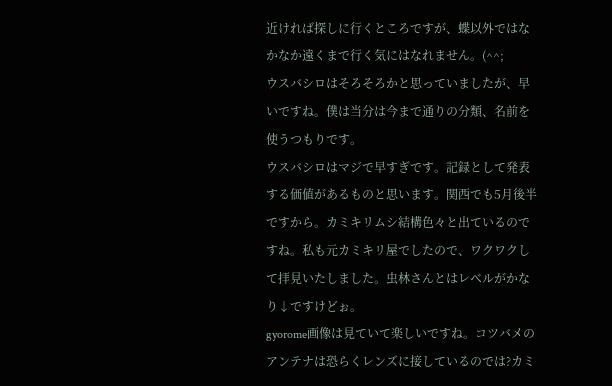近ければ探しに行くところですが、蝶以外ではなかなか遠くまで行く気にはなれません。(^^;
ウスバシロはそろそろかと思っていましたが、早いですね。僕は当分は今まで通りの分類、名前を使うつもりです。
ウスバシロはマジで早すぎです。記録として発表する価値があるものと思います。関西でも5月後半ですから。カミキリムシ結構色々と出ているのですね。私も元カミキリ屋でしたので、ワクワクして拝見いたしました。虫林さんとはレベルがかなり↓ですけどぉ。
gyorome画像は見ていて楽しいですね。コツバメのアンテナは恐らくレンズに接しているのでは?カミ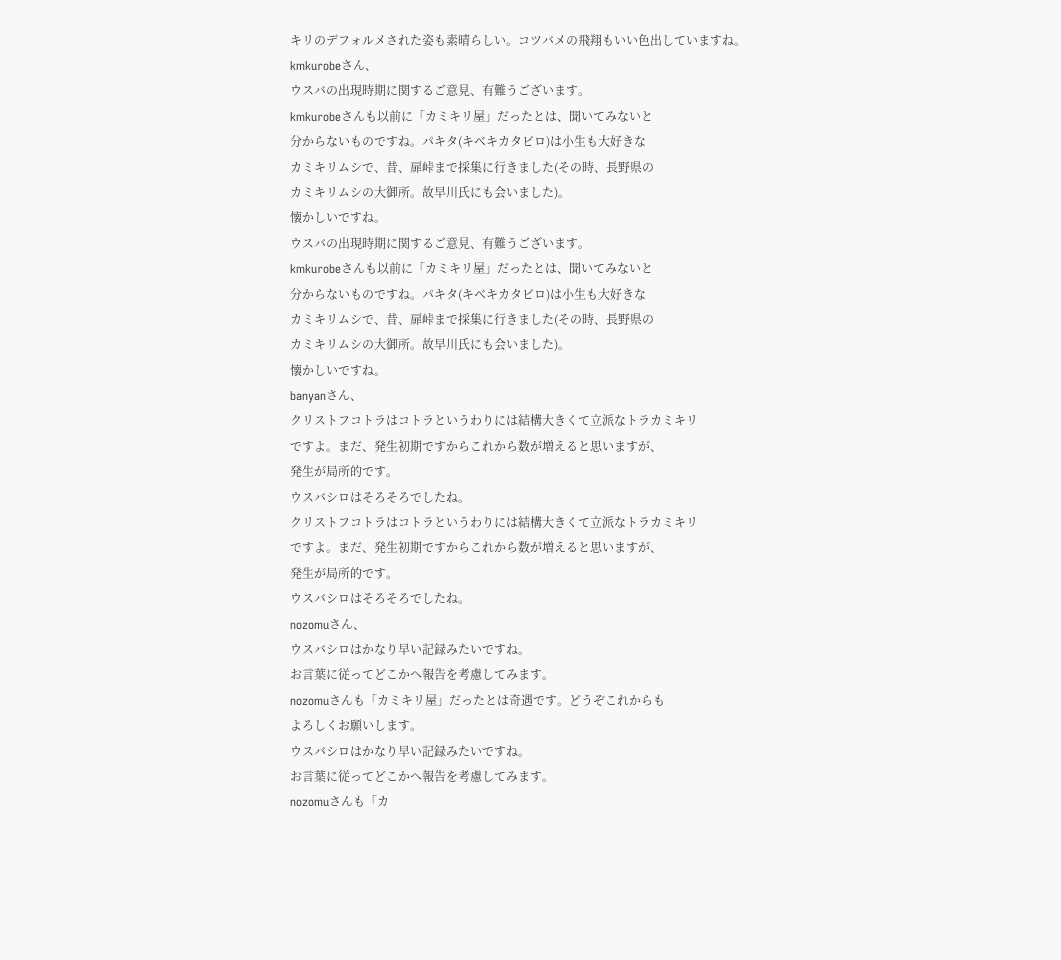キリのデフォルメされた姿も素晴らしい。コツバメの飛翔もいい色出していますね。
kmkurobeさん、
ウスバの出現時期に関するご意見、有難うございます。
kmkurobeさんも以前に「カミキリ屋」だったとは、聞いてみないと
分からないものですね。パキタ(キベキカタビロ)は小生も大好きな
カミキリムシで、昔、扉峠まで採集に行きました(その時、長野県の
カミキリムシの大御所。故早川氏にも会いました)。
懐かしいですね。
ウスバの出現時期に関するご意見、有難うございます。
kmkurobeさんも以前に「カミキリ屋」だったとは、聞いてみないと
分からないものですね。パキタ(キベキカタビロ)は小生も大好きな
カミキリムシで、昔、扉峠まで採集に行きました(その時、長野県の
カミキリムシの大御所。故早川氏にも会いました)。
懐かしいですね。
banyanさん、
クリストフコトラはコトラというわりには結構大きくて立派なトラカミキリ
ですよ。まだ、発生初期ですからこれから数が増えると思いますが、
発生が局所的です。
ウスバシロはそろそろでしたね。
クリストフコトラはコトラというわりには結構大きくて立派なトラカミキリ
ですよ。まだ、発生初期ですからこれから数が増えると思いますが、
発生が局所的です。
ウスバシロはそろそろでしたね。
nozomuさん、
ウスバシロはかなり早い記録みたいですね。
お言葉に従ってどこかへ報告を考慮してみます。
nozomuさんも「カミキリ屋」だったとは奇遇です。どうぞこれからも
よろしくお願いします。
ウスバシロはかなり早い記録みたいですね。
お言葉に従ってどこかへ報告を考慮してみます。
nozomuさんも「カ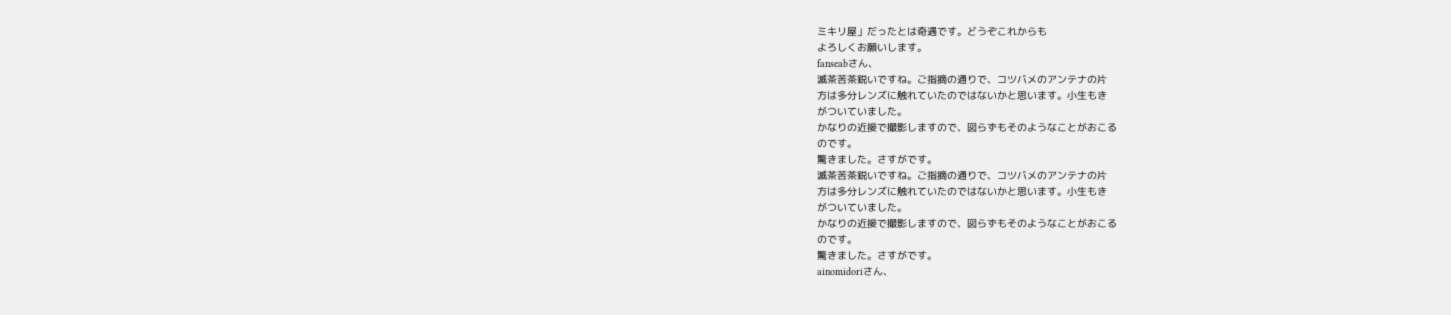ミキリ屋」だったとは奇遇です。どうぞこれからも
よろしくお願いします。
fanseabさん、
滅茶苦茶鋭いですね。ご指摘の通りで、コツバメのアンテナの片
方は多分レンズに触れていたのではないかと思います。小生もき
がついていました。
かなりの近接で撮影しますので、図らずもそのようなことがおこる
のです。
驚きました。さすがです。
滅茶苦茶鋭いですね。ご指摘の通りで、コツバメのアンテナの片
方は多分レンズに触れていたのではないかと思います。小生もき
がついていました。
かなりの近接で撮影しますので、図らずもそのようなことがおこる
のです。
驚きました。さすがです。
ainomidoriさん、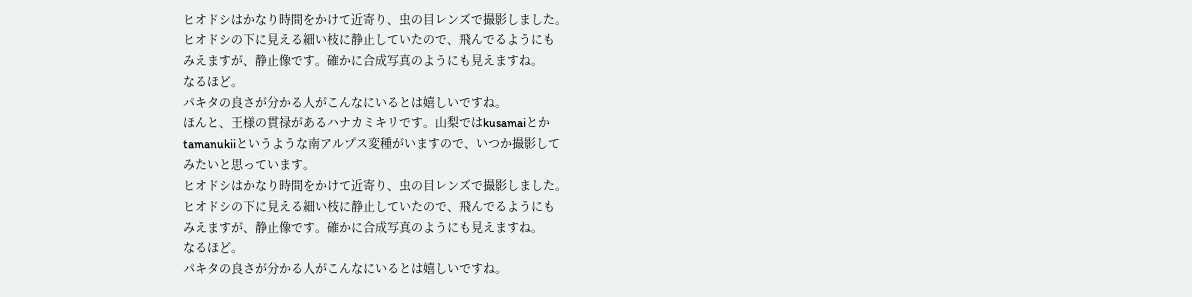ヒオドシはかなり時間をかけて近寄り、虫の目レンズで撮影しました。
ヒオドシの下に見える細い枝に静止していたので、飛んでるようにも
みえますが、静止像です。確かに合成写真のようにも見えますね。
なるほど。
パキタの良さが分かる人がこんなにいるとは嬉しいですね。
ほんと、王様の貫禄があるハナカミキリです。山梨ではkusamaiとか
tamanukiiというような南アルプス変種がいますので、いつか撮影して
みたいと思っています。
ヒオドシはかなり時間をかけて近寄り、虫の目レンズで撮影しました。
ヒオドシの下に見える細い枝に静止していたので、飛んでるようにも
みえますが、静止像です。確かに合成写真のようにも見えますね。
なるほど。
パキタの良さが分かる人がこんなにいるとは嬉しいですね。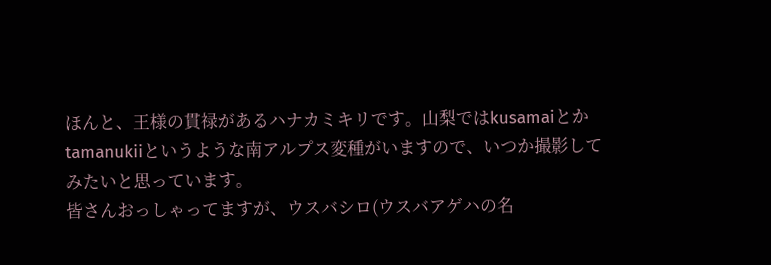ほんと、王様の貫禄があるハナカミキリです。山梨ではkusamaiとか
tamanukiiというような南アルプス変種がいますので、いつか撮影して
みたいと思っています。
皆さんおっしゃってますが、ウスバシロ(ウスバアゲハの名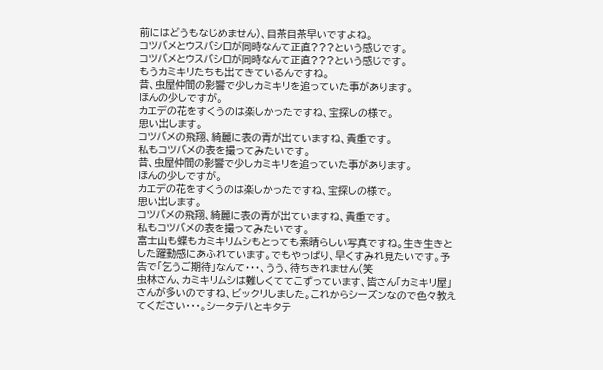前にはどうもなじめません)、目茶目茶早いですよね。
コツバメとウスバシロが同時なんて正直???という感じです。
コツバメとウスバシロが同時なんて正直???という感じです。
もうカミキリたちも出てきているんですね。
昔、虫屋仲間の影響で少しカミキリを追っていた事があります。
ほんの少しですが。
カエデの花をすくうのは楽しかったですね、宝探しの様で。
思い出します。
コツバメの飛翔、綺麗に表の青が出ていますね、貴重です。
私もコツバメの表を撮ってみたいです。
昔、虫屋仲間の影響で少しカミキリを追っていた事があります。
ほんの少しですが。
カエデの花をすくうのは楽しかったですね、宝探しの様で。
思い出します。
コツバメの飛翔、綺麗に表の青が出ていますね、貴重です。
私もコツバメの表を撮ってみたいです。
富士山も蝶もカミキリムシもとっても素晴らしい写真ですね。生き生きとした躍動感にあふれています。でもやっぱり、早くすみれ見たいです。予告で「乞うご期待」なんて・・・、うう、待ちきれません(笑
虫林さん、カミキリムシは難しくててこずっています、皆さん「カミキリ屋」さんが多いのですね、ビックリしました。これからシーズンなので色々教えてください・・・。シータテハとキタテ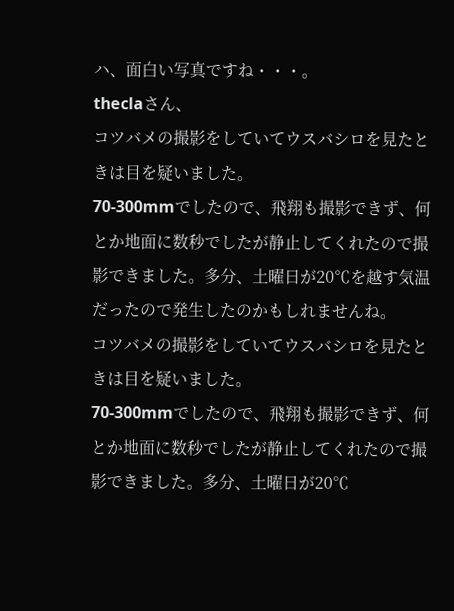ハ、面白い写真ですね・・・。
theclaさん、
コツバメの撮影をしていてウスバシロを見たときは目を疑いました。
70-300mmでしたので、飛翔も撮影できず、何とか地面に数秒でしたが静止してくれたので撮影できました。多分、土曜日が20℃を越す気温だったので発生したのかもしれませんね。
コツバメの撮影をしていてウスバシロを見たときは目を疑いました。
70-300mmでしたので、飛翔も撮影できず、何とか地面に数秒でしたが静止してくれたので撮影できました。多分、土曜日が20℃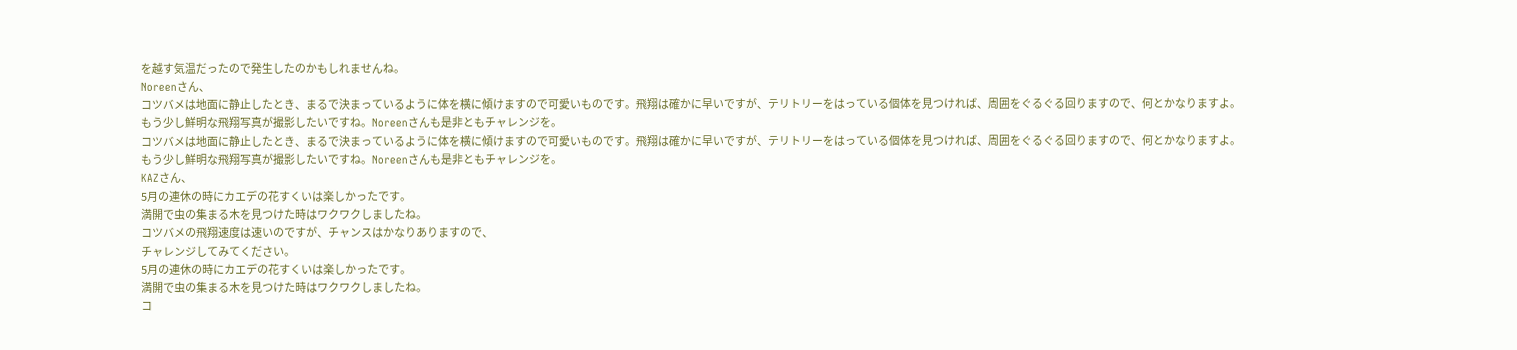を越す気温だったので発生したのかもしれませんね。
Noreenさん、
コツバメは地面に静止したとき、まるで決まっているように体を横に傾けますので可愛いものです。飛翔は確かに早いですが、テリトリーをはっている個体を見つければ、周囲をぐるぐる回りますので、何とかなりますよ。
もう少し鮮明な飛翔写真が撮影したいですね。Noreenさんも是非ともチャレンジを。
コツバメは地面に静止したとき、まるで決まっているように体を横に傾けますので可愛いものです。飛翔は確かに早いですが、テリトリーをはっている個体を見つければ、周囲をぐるぐる回りますので、何とかなりますよ。
もう少し鮮明な飛翔写真が撮影したいですね。Noreenさんも是非ともチャレンジを。
KAZさん、
5月の連休の時にカエデの花すくいは楽しかったです。
満開で虫の集まる木を見つけた時はワクワクしましたね。
コツバメの飛翔速度は速いのですが、チャンスはかなりありますので、
チャレンジしてみてください。
5月の連休の時にカエデの花すくいは楽しかったです。
満開で虫の集まる木を見つけた時はワクワクしましたね。
コ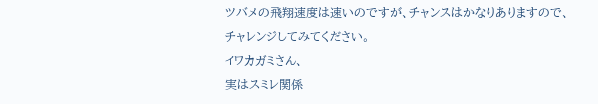ツバメの飛翔速度は速いのですが、チャンスはかなりありますので、
チャレンジしてみてください。
イワカガミさん、
実はスミレ関係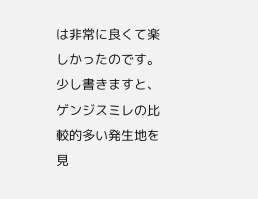は非常に良くて楽しかったのです。
少し書きますと、ゲンジスミレの比較的多い発生地を見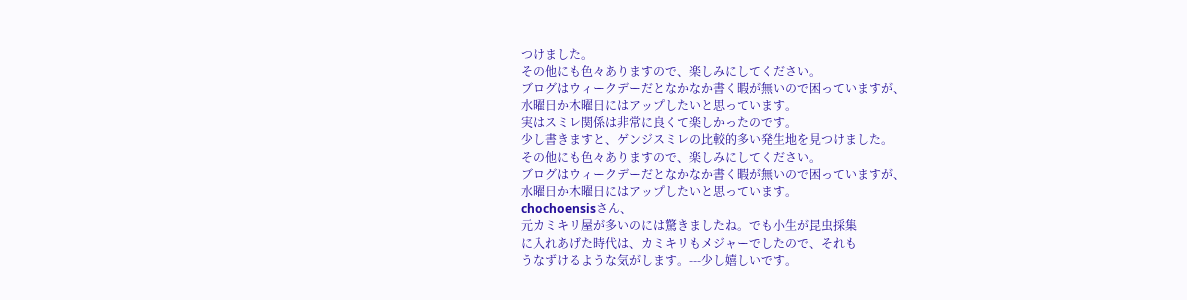つけました。
その他にも色々ありますので、楽しみにしてください。
ブログはウィークデーだとなかなか書く暇が無いので困っていますが、
水曜日か木曜日にはアップしたいと思っています。
実はスミレ関係は非常に良くて楽しかったのです。
少し書きますと、ゲンジスミレの比較的多い発生地を見つけました。
その他にも色々ありますので、楽しみにしてください。
ブログはウィークデーだとなかなか書く暇が無いので困っていますが、
水曜日か木曜日にはアップしたいと思っています。
chochoensisさん、
元カミキリ屋が多いのには驚きましたね。でも小生が昆虫採集
に入れあげた時代は、カミキリもメジャーでしたので、それも
うなずけるような気がします。---少し嬉しいです。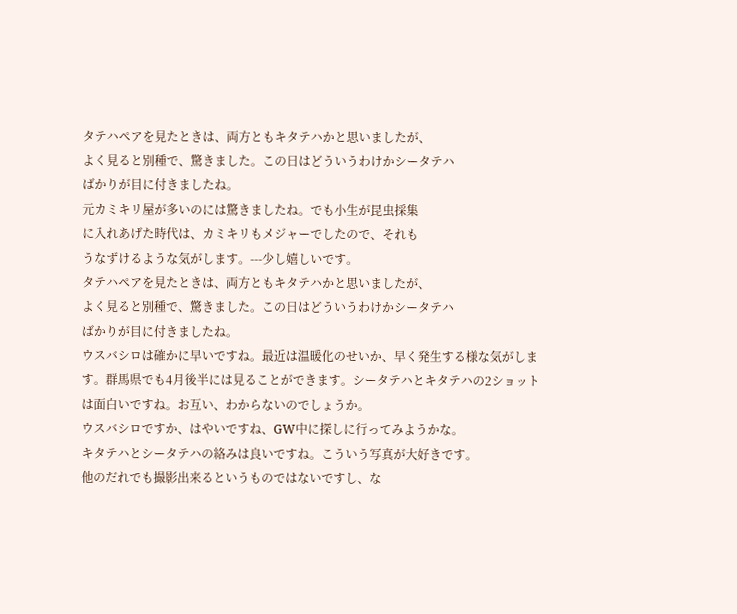タテハペアを見たときは、両方ともキタテハかと思いましたが、
よく見ると別種で、驚きました。この日はどういうわけかシータテハ
ばかりが目に付きましたね。
元カミキリ屋が多いのには驚きましたね。でも小生が昆虫採集
に入れあげた時代は、カミキリもメジャーでしたので、それも
うなずけるような気がします。---少し嬉しいです。
タテハペアを見たときは、両方ともキタテハかと思いましたが、
よく見ると別種で、驚きました。この日はどういうわけかシータテハ
ばかりが目に付きましたね。
ウスバシロは確かに早いですね。最近は温暖化のせいか、早く発生する様な気がします。群馬県でも4月後半には見ることができます。シータテハとキタテハの2ショットは面白いですね。お互い、わからないのでしょうか。
ウスバシロですか、はやいですね、GW中に探しに行ってみようかな。
キタテハとシータテハの絡みは良いですね。こういう写真が大好きです。
他のだれでも撮影出来るというものではないですし、な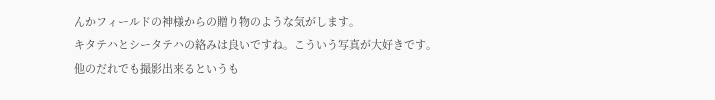んかフィールドの神様からの贈り物のような気がします。
キタテハとシータテハの絡みは良いですね。こういう写真が大好きです。
他のだれでも撮影出来るというも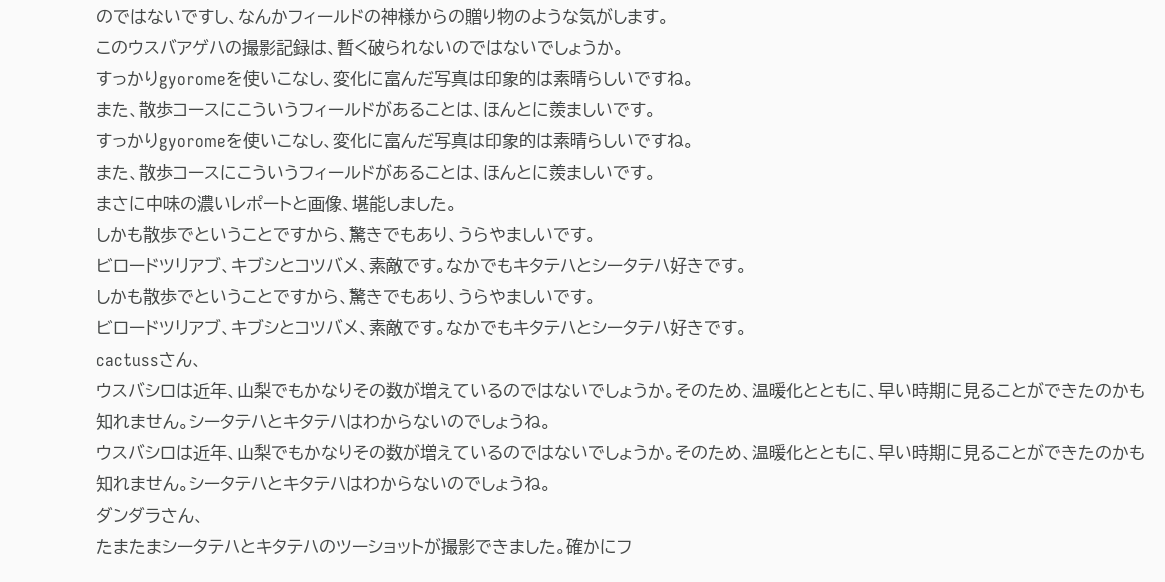のではないですし、なんかフィールドの神様からの贈り物のような気がします。
このウスバアゲハの撮影記録は、暫く破られないのではないでしょうか。
すっかりgyoromeを使いこなし、変化に富んだ写真は印象的は素晴らしいですね。
また、散歩コースにこういうフィールドがあることは、ほんとに羨ましいです。
すっかりgyoromeを使いこなし、変化に富んだ写真は印象的は素晴らしいですね。
また、散歩コースにこういうフィールドがあることは、ほんとに羨ましいです。
まさに中味の濃いレポートと画像、堪能しました。
しかも散歩でということですから、驚きでもあり、うらやましいです。
ビロードツリアブ、キブシとコツバメ、素敵です。なかでもキタテハとシータテハ好きです。
しかも散歩でということですから、驚きでもあり、うらやましいです。
ビロードツリアブ、キブシとコツバメ、素敵です。なかでもキタテハとシータテハ好きです。
cactussさん、
ウスバシロは近年、山梨でもかなりその数が増えているのではないでしょうか。そのため、温暖化とともに、早い時期に見ることができたのかも知れません。シータテハとキタテハはわからないのでしょうね。
ウスバシロは近年、山梨でもかなりその数が増えているのではないでしょうか。そのため、温暖化とともに、早い時期に見ることができたのかも知れません。シータテハとキタテハはわからないのでしょうね。
ダンダラさん、
たまたまシータテハとキタテハのツーショットが撮影できました。確かにフ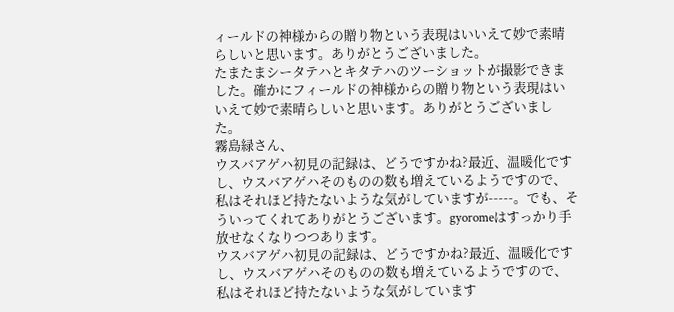ィールドの神様からの贈り物という表現はいいえて妙で素晴らしいと思います。ありがとうございました。
たまたまシータテハとキタテハのツーショットが撮影できました。確かにフィールドの神様からの贈り物という表現はいいえて妙で素晴らしいと思います。ありがとうございました。
霧島緑さん、
ウスバアゲハ初見の記録は、どうですかね?最近、温暖化ですし、ウスバアゲハそのものの数も増えているようですので、私はそれほど持たないような気がしていますが-----。でも、そういってくれてありがとうございます。gyoromeはすっかり手放せなくなりつつあります。
ウスバアゲハ初見の記録は、どうですかね?最近、温暖化ですし、ウスバアゲハそのものの数も増えているようですので、私はそれほど持たないような気がしています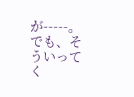が-----。でも、そういってく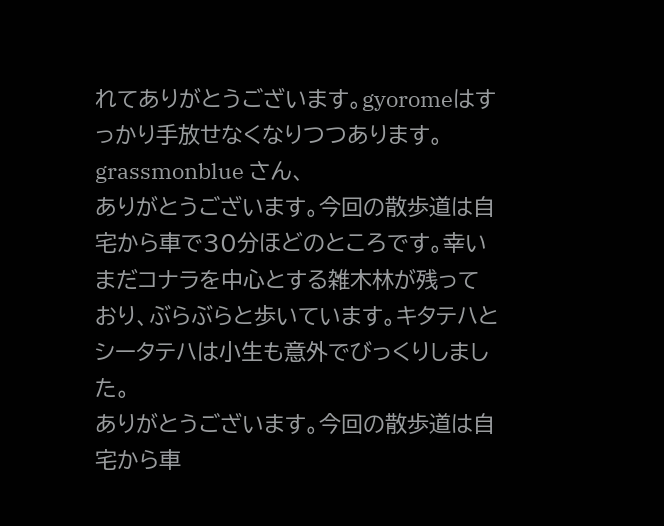れてありがとうございます。gyoromeはすっかり手放せなくなりつつあります。
grassmonblue さん、
ありがとうございます。今回の散歩道は自宅から車で30分ほどのところです。幸いまだコナラを中心とする雑木林が残っており、ぶらぶらと歩いています。キタテハとシータテハは小生も意外でびっくりしました。
ありがとうございます。今回の散歩道は自宅から車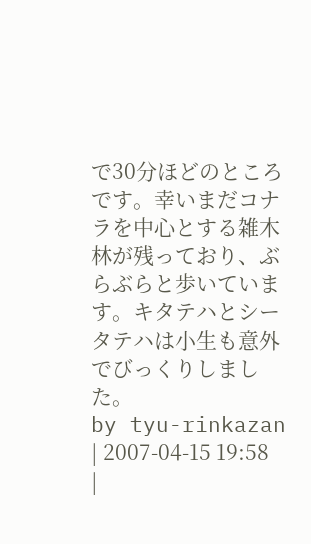で30分ほどのところです。幸いまだコナラを中心とする雑木林が残っており、ぶらぶらと歩いています。キタテハとシータテハは小生も意外でびっくりしました。
by tyu-rinkazan
| 2007-04-15 19:58
|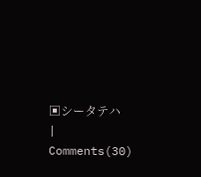▣シータテハ
|
Comments(30)